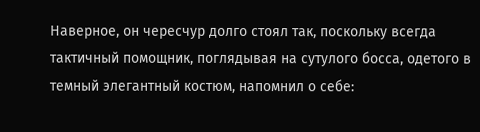Наверное, он чересчур долго стоял так, поскольку всегда тактичный помощник, поглядывая на сутулого босса, одетого в темный элегантный костюм, напомнил о себе: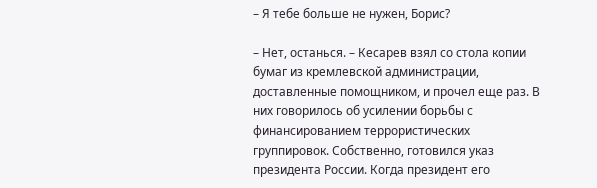– Я тебе больше не нужен, Борис?

– Нет, останься. – Кесарев взял со стола копии бумаг из кремлевской администрации, доставленные помощником, и прочел еще раз. В них говорилось об усилении борьбы с финансированием террористических группировок. Собственно, готовился указ президента России. Когда президент его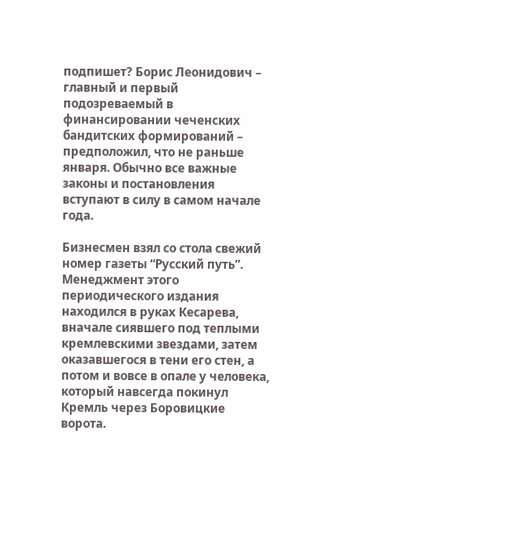подпишет? Борис Леонидович – главный и первый подозреваемый в финансировании чеченских бандитских формирований – предположил, что не раньше января. Обычно все важные законы и постановления вступают в силу в самом начале года.

Бизнесмен взял со стола свежий номер газеты “Русский путь”. Менеджмент этого периодического издания находился в руках Кесарева, вначале сиявшего под теплыми кремлевскими звездами, затем оказавшегося в тени его стен, а потом и вовсе в опале у человека, который навсегда покинул Кремль через Боровицкие ворота.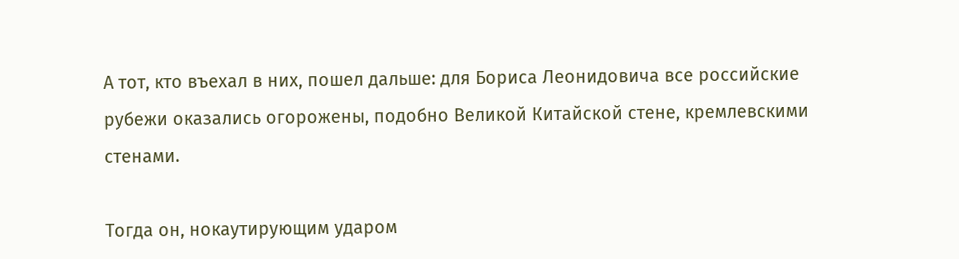А тот, кто въехал в них, пошел дальше: для Бориса Леонидовича все российские рубежи оказались огорожены, подобно Великой Китайской стене, кремлевскими стенами.

Тогда он, нокаутирующим ударом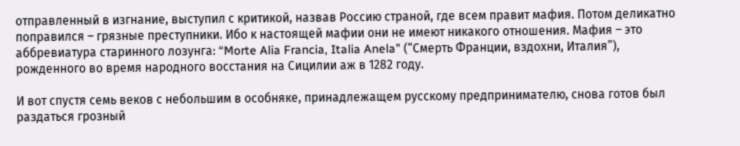отправленный в изгнание, выступил с критикой, назвав Россию страной, где всем правит мафия. Потом деликатно поправился – грязные преступники. Ибо к настоящей мафии они не имеют никакого отношения. Мафия – это аббревиатура старинного лозунга: “Morte Alia Francia, Italia Anela” (“Смерть Франции, вздохни, Италия”), рожденного во время народного восстания на Сицилии аж в 1282 году.

И вот спустя семь веков с небольшим в особняке, принадлежащем русскому предпринимателю, снова готов был раздаться грозный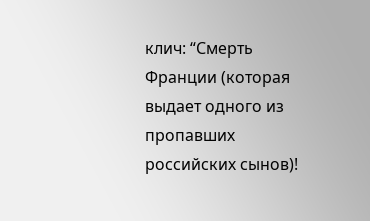клич: “Смерть Франции (которая выдает одного из пропавших российских сынов)!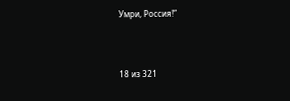Умри, Россия!”



18 из 321